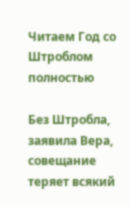Читаем Год со Штроблом полностью

Без Штробла, заявила Вера, совещание теряет всякий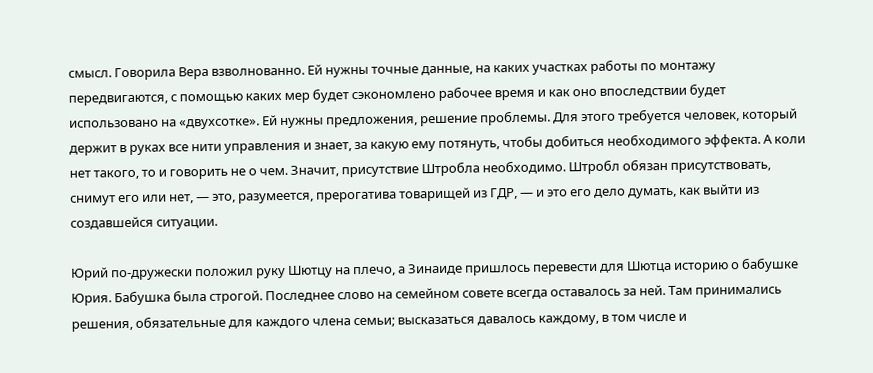смысл. Говорила Вера взволнованно. Ей нужны точные данные, на каких участках работы по монтажу передвигаются, с помощью каких мер будет сэкономлено рабочее время и как оно впоследствии будет использовано на «двухсотке». Ей нужны предложения, решение проблемы. Для этого требуется человек, который держит в руках все нити управления и знает, за какую ему потянуть, чтобы добиться необходимого эффекта. А коли нет такого, то и говорить не о чем. Значит, присутствие Штробла необходимо. Штробл обязан присутствовать, снимут его или нет, — это, разумеется, прерогатива товарищей из ГДР, — и это его дело думать, как выйти из создавшейся ситуации.

Юрий по-дружески положил руку Шютцу на плечо, а Зинаиде пришлось перевести для Шютца историю о бабушке Юрия. Бабушка была строгой. Последнее слово на семейном совете всегда оставалось за ней. Там принимались решения, обязательные для каждого члена семьи; высказаться давалось каждому, в том числе и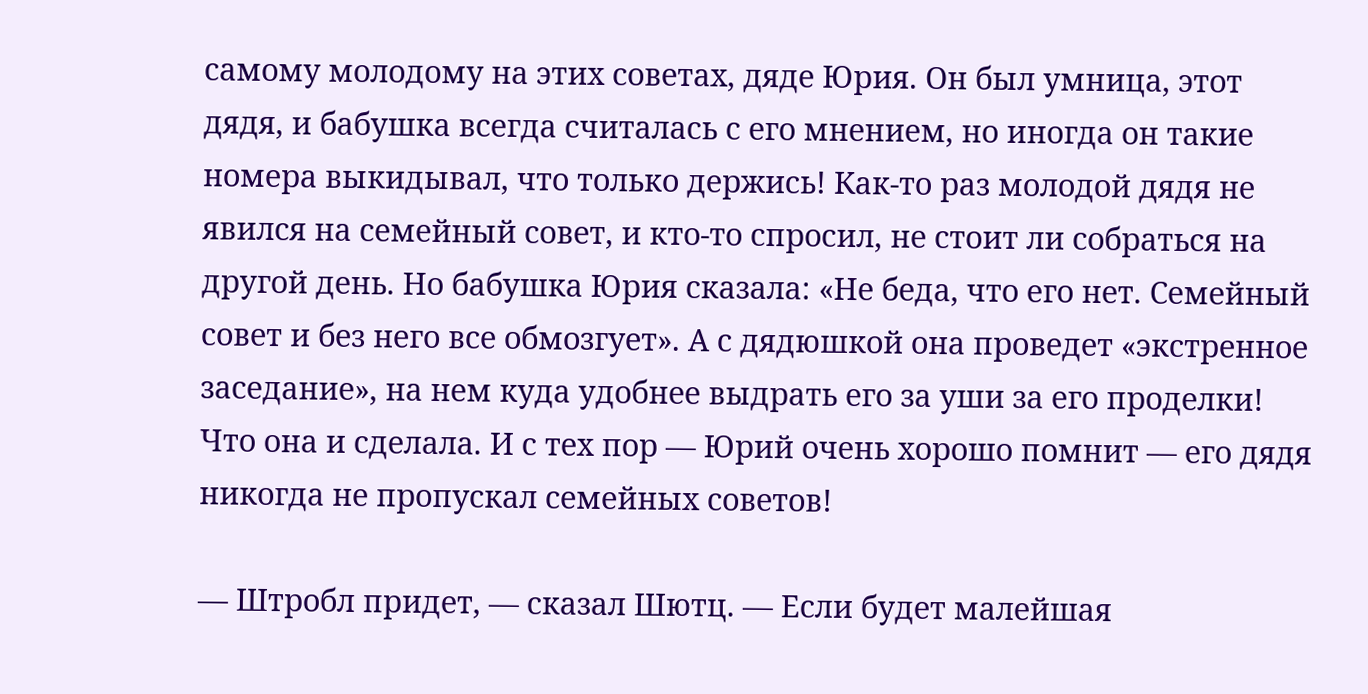самому молодому на этих советах, дяде Юрия. Он был умница, этот дядя, и бабушка всегда считалась с его мнением, но иногда он такие номера выкидывал, что только держись! Как-то раз молодой дядя не явился на семейный совет, и кто-то спросил, не стоит ли собраться на другой день. Но бабушка Юрия сказала: «Не беда, что его нет. Семейный совет и без него все обмозгует». А с дядюшкой она проведет «экстренное заседание», на нем куда удобнее выдрать его за уши за его проделки! Что она и сделала. И с тех пор — Юрий очень хорошо помнит — его дядя никогда не пропускал семейных советов!

— Штробл придет, — сказал Шютц. — Если будет малейшая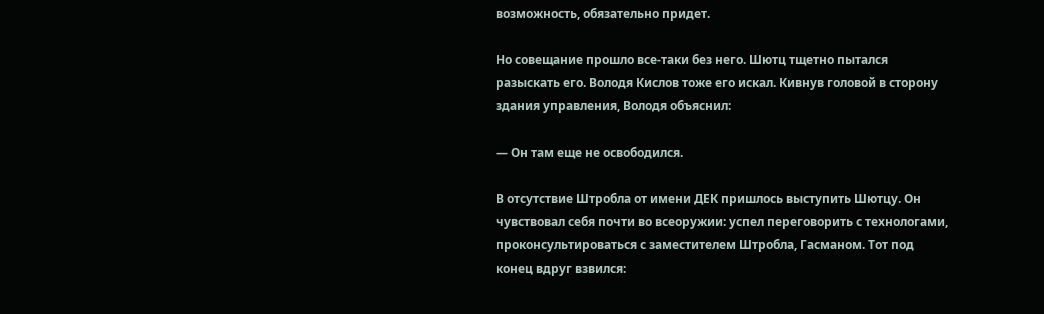возможность, обязательно придет.

Но совещание прошло все-таки без него. Шютц тщетно пытался разыскать его. Володя Кислов тоже его искал. Кивнув головой в сторону здания управления, Володя объяснил:

— Он там еще не освободился.

В отсутствие Штробла от имени ДЕК пришлось выступить Шютцу. Он чувствовал себя почти во всеоружии: успел переговорить с технологами, проконсультироваться с заместителем Штробла, Гасманом. Тот под конец вдруг взвился: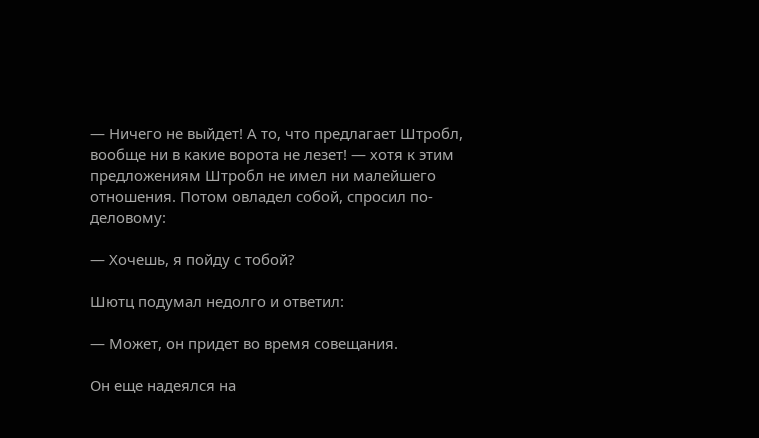— Ничего не выйдет! А то, что предлагает Штробл, вообще ни в какие ворота не лезет! — хотя к этим предложениям Штробл не имел ни малейшего отношения. Потом овладел собой, спросил по-деловому:

— Хочешь, я пойду с тобой?

Шютц подумал недолго и ответил:

— Может, он придет во время совещания.

Он еще надеялся на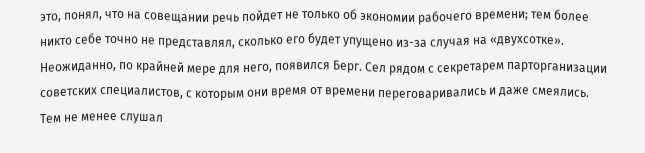это, понял, что на совещании речь пойдет не только об экономии рабочего времени; тем более никто себе точно не представлял, сколько его будет упущено из-за случая на «двухсотке». Неожиданно, по крайней мере для него, появился Берг. Сел рядом с секретарем парторганизации советских специалистов, с которым они время от времени переговаривались и даже смеялись. Тем не менее слушал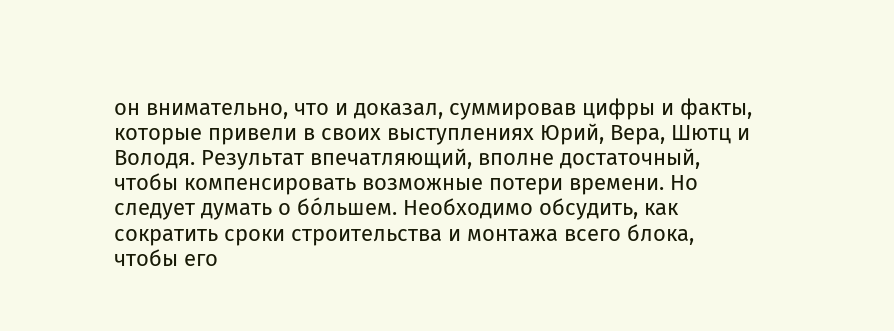он внимательно, что и доказал, суммировав цифры и факты, которые привели в своих выступлениях Юрий, Вера, Шютц и Володя. Результат впечатляющий, вполне достаточный, чтобы компенсировать возможные потери времени. Но следует думать о бо́льшем. Необходимо обсудить, как сократить сроки строительства и монтажа всего блока, чтобы его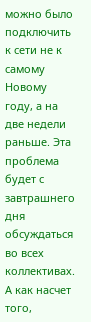можно было подключить к сети не к самому Новому году, а на две недели раньше. Эта проблема будет с завтрашнего дня обсуждаться во всех коллективах. А как насчет того,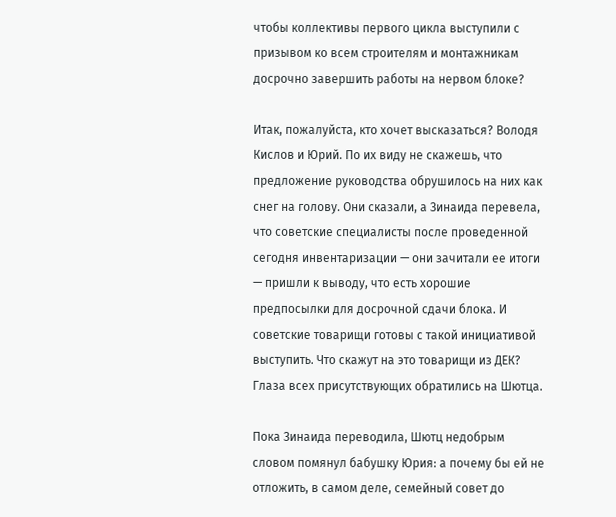чтобы коллективы первого цикла выступили с призывом ко всем строителям и монтажникам досрочно завершить работы на нервом блоке?

Итак, пожалуйста, кто хочет высказаться? Володя Кислов и Юрий. По их виду не скажешь, что предложение руководства обрушилось на них как снег на голову. Они сказали, а Зинаида перевела, что советские специалисты после проведенной сегодня инвентаризации — они зачитали ее итоги — пришли к выводу, что есть хорошие предпосылки для досрочной сдачи блока. И советские товарищи готовы с такой инициативой выступить. Что скажут на это товарищи из ДЕК? Глаза всех присутствующих обратились на Шютца.

Пока Зинаида переводила, Шютц недобрым словом помянул бабушку Юрия: а почему бы ей не отложить, в самом деле, семейный совет до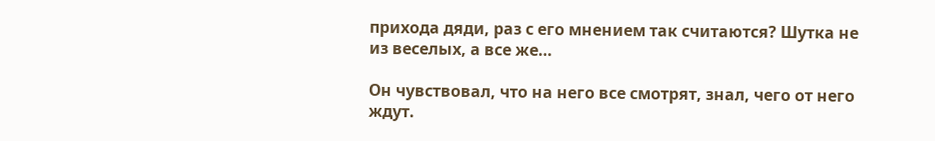прихода дяди, раз с его мнением так считаются? Шутка не из веселых, а все же…

Он чувствовал, что на него все смотрят, знал, чего от него ждут.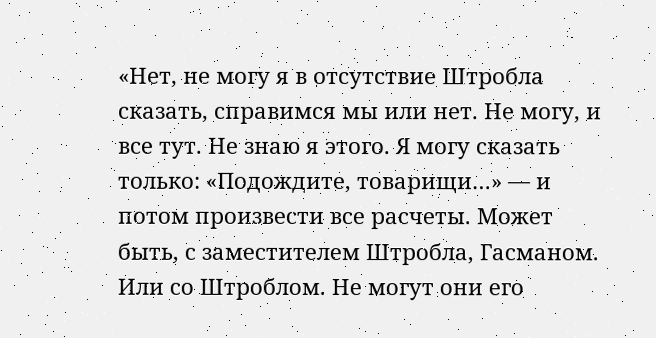«Нет, не могу я в отсутствие Штробла сказать, справимся мы или нет. Не могу, и все тут. Не знаю я этого. Я могу сказать только: «Подождите, товарищи…» — и потом произвести все расчеты. Может быть, с заместителем Штробла, Гасманом. Или со Штроблом. Не могут они его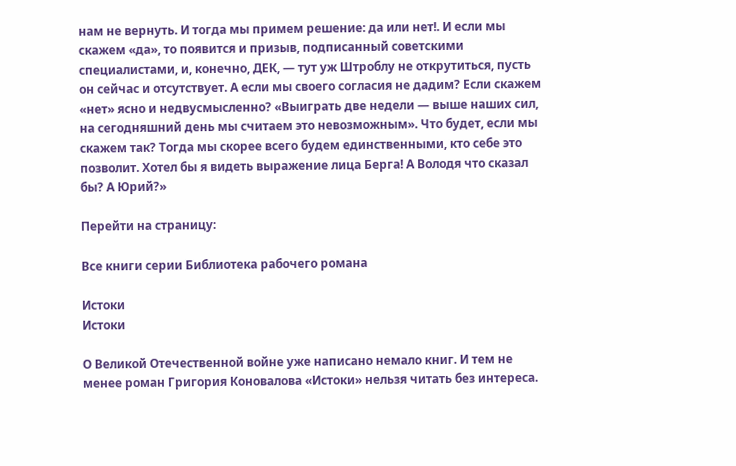нам не вернуть. И тогда мы примем решение: да или нет!. И если мы скажем «да», то появится и призыв, подписанный советскими специалистами, и, конечно, ДЕК, — тут уж Штроблу не открутиться, пусть он сейчас и отсутствует. А если мы своего согласия не дадим? Если скажем «нет» ясно и недвусмысленно? «Выиграть две недели — выше наших сил, на сегодняшний день мы считаем это невозможным». Что будет, если мы скажем так? Тогда мы скорее всего будем единственными, кто себе это позволит. Хотел бы я видеть выражение лица Берга! А Володя что сказал бы? А Юрий?»

Перейти на страницу:

Все книги серии Библиотека рабочего романа

Истоки
Истоки

О Великой Отечественной войне уже написано немало книг. И тем не менее роман Григория Коновалова «Истоки» нельзя читать без интереса.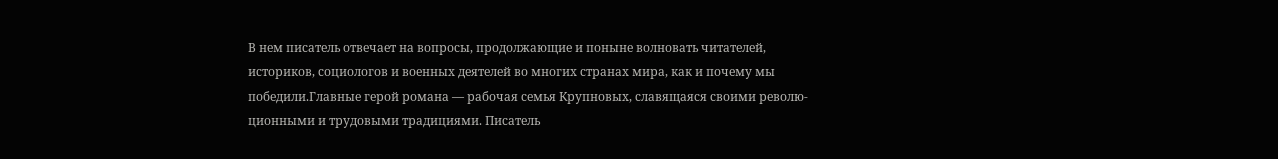В нем писатель отвечает на вопросы, продолжающие и поныне волновать читателей, историков, социологов и военных деятелей во многих странах мира, как и почему мы победили.Главные герой романа — рабочая семья Крупновых, славящаяся своими револю-ционными и трудовыми традициями. Писатель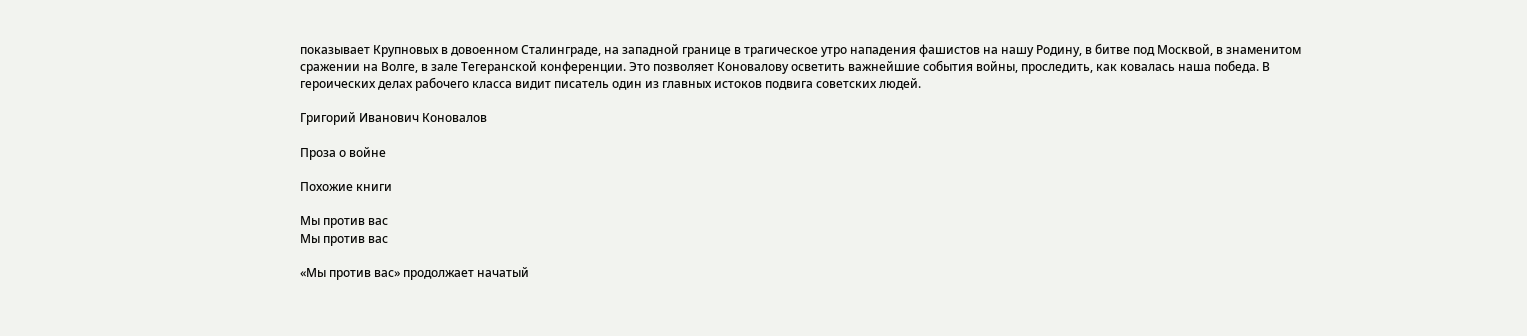показывает Крупновых в довоенном Сталинграде, на западной границе в трагическое утро нападения фашистов на нашу Родину, в битве под Москвой, в знаменитом сражении на Волге, в зале Тегеранской конференции. Это позволяет Коновалову осветить важнейшие события войны, проследить, как ковалась наша победа. В героических делах рабочего класса видит писатель один из главных истоков подвига советских людей.

Григорий Иванович Коновалов

Проза о войне

Похожие книги

Мы против вас
Мы против вас

«Мы против вас» продолжает начатый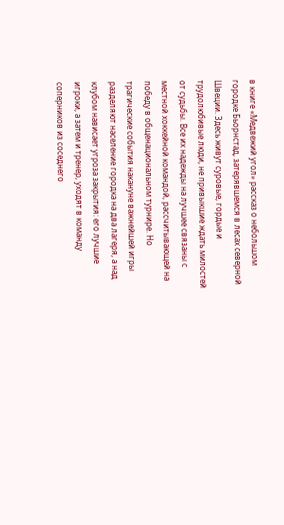в книге «Медвежий угол» рассказ о небольшом городке Бьорнстад, затерявшемся в лесах северной Швеции. Здесь живут суровые, гордые и трудолюбивые люди, не привыкшие ждать милостей от судьбы. Все их надежды на лучшее связаны с местной хоккейной командой, рассчитывающей на победу в общенациональном турнире. Но трагические события накануне важнейшей игры разделяют население городка на два лагеря, а над клубом нависает угроза закрытия: его лучшие игроки, а затем и тренер, уходят в команду соперников из соседнего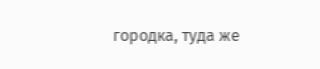городка, туда же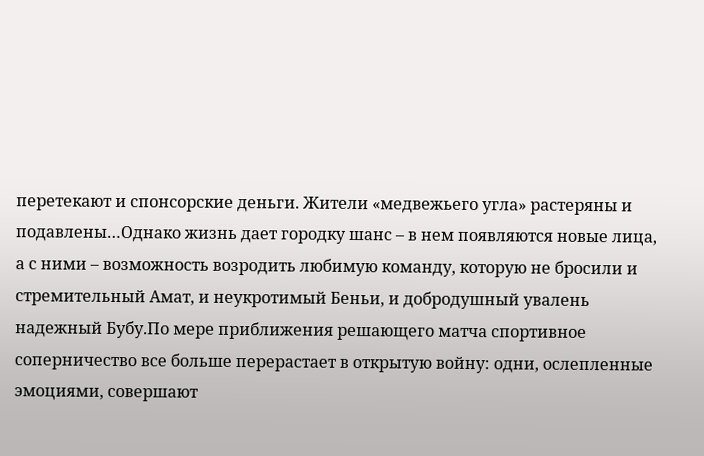перетекают и спонсорские деньги. Жители «медвежьего угла» растеряны и подавлены…Однако жизнь дает городку шанс – в нем появляются новые лица, а с ними – возможность возродить любимую команду, которую не бросили и стремительный Амат, и неукротимый Беньи, и добродушный увалень надежный Бубу.По мере приближения решающего матча спортивное соперничество все больше перерастает в открытую войну: одни, ослепленные эмоциями, совершают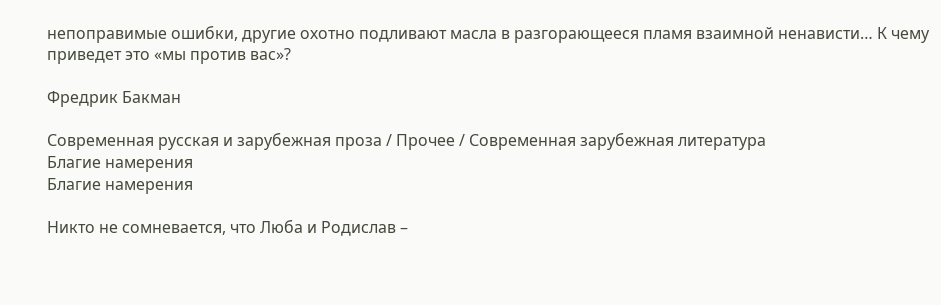непоправимые ошибки, другие охотно подливают масла в разгорающееся пламя взаимной ненависти… К чему приведет это «мы против вас»?

Фредрик Бакман

Современная русская и зарубежная проза / Прочее / Современная зарубежная литература
Благие намерения
Благие намерения

Никто не сомневается, что Люба и Родислав –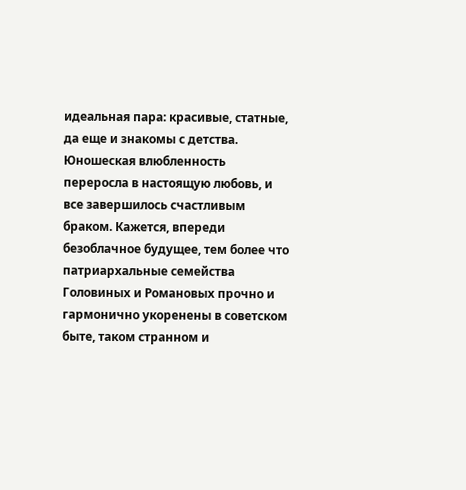идеальная пара: красивые, статные, да еще и знакомы с детства. Юношеская влюбленность переросла в настоящую любовь, и все завершилось счастливым браком. Кажется, впереди безоблачное будущее, тем более что патриархальные семейства Головиных и Романовых прочно и гармонично укоренены в советском быте, таком странном и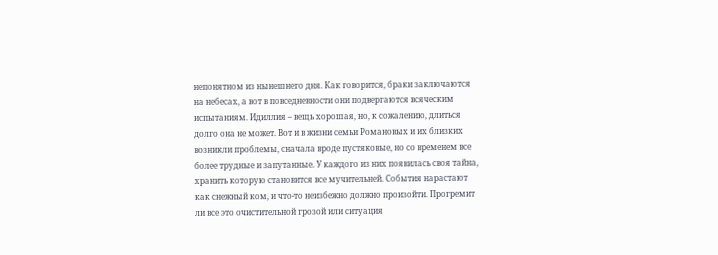непонятном из нынешнего дня. Как говорится, браки заключаются на небесах, а вот в повседневности они подвергаются всяческим испытаниям. Идиллия – вещь хорошая, но, к сожалению, длиться долго она не может. Вот и в жизни семьи Романовых и их близких возникли проблемы, сначала вроде пустяковые, но со временем все более трудные и запутанные. У каждого из них появилась своя тайна, хранить которую становится все мучительней. События нарастают как снежный ком, и что-то неизбежно должно произойти. Прогремит ли все это очистительной грозой или ситуация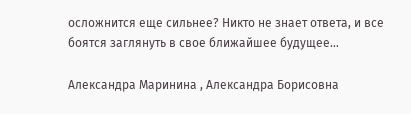осложнится еще сильнее? Никто не знает ответа, и все боятся заглянуть в свое ближайшее будущее…

Александра Маринина , Александра Борисовна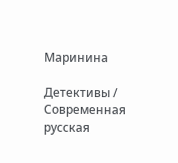Маринина

Детективы / Современная русская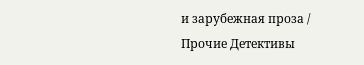и зарубежная проза / Прочие Детективы